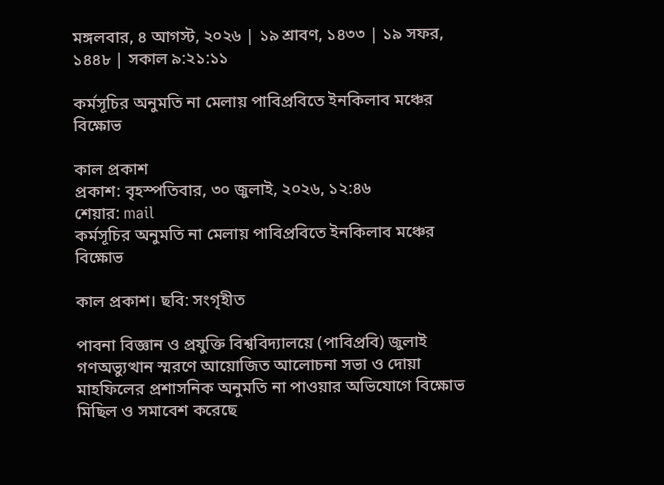মঙ্গলবার, ৪ আগস্ট, ২০২৬ | ১৯ শ্রাবণ, ১৪৩৩ | ১৯ সফর, ১৪৪৮ | সকাল ৯:২১:১১

কর্মসূচির অনুমতি না মেলায় পাবিপ্রবিতে ইনকিলাব মঞ্চের বিক্ষোভ

কাল প্রকাশ
প্রকাশ: বৃহস্পতিবার, ৩০ জুলাই, ২০২৬, ১২:৪৬
শেয়ার: mail
কর্মসূচির অনুমতি না মেলায় পাবিপ্রবিতে ইনকিলাব মঞ্চের বিক্ষোভ

কাল প্রকাশ। ছবি: সংগৃহীত

পাবনা বিজ্ঞান ও প্রযুক্তি বিশ্ববিদ্যালয়ে (পাবিপ্রবি) জুলাই গণঅভ্যুত্থান স্মরণে আয়োজিত আলোচনা সভা ও দোয়া মাহফিলের প্রশাসনিক অনুমতি না পাওয়ার অভিযোগে বিক্ষোভ মিছিল ও সমাবেশ করেছে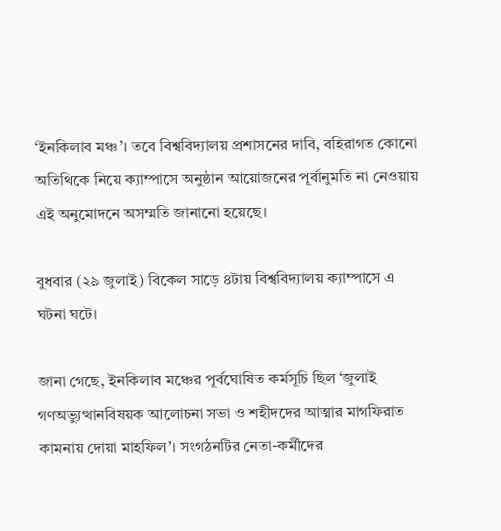‘ইনকিলাব মঞ্চ’। তবে বিশ্ববিদ্যালয় প্রশাসনের দাবি, বহিরাগত কোনো অতিথিকে নিয়ে ক্যাম্পাসে অনুষ্ঠান আয়োজনের পূর্বানুমতি না নেওয়ায় এই অনুমোদনে অসম্মতি জানানো হয়েছে।

বুধবার (২৯ জুলাই) বিকেল সাড়ে ৪টায় বিশ্ববিদ্যালয় ক্যাম্পাসে এ ঘটনা ঘটে।

জানা গেছে, ইনকিলাব মঞ্চের পূর্বঘোষিত কর্মসূচি ছিল ‘জুলাই গণঅভ্যুত্থানবিষয়ক আলোচনা সভা ও শহীদদের আত্মার মাগফিরাত কামনায় দোয়া মাহফিল’। সংগঠনটির নেতা-কর্মীদের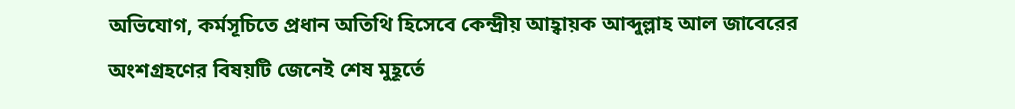অভিযোগ, কর্মসূচিতে প্রধান অতিথি হিসেবে কেন্দ্রীয় আহ্বায়ক আব্দুল্লাহ আল জাবেরের অংশগ্রহণের বিষয়টি জেনেই শেষ মুহূর্তে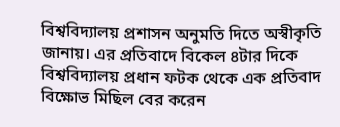বিশ্ববিদ্যালয় প্রশাসন অনুমতি দিতে অস্বীকৃতি জানায়। এর প্রতিবাদে বিকেল ৪টার দিকে বিশ্ববিদ্যালয় প্রধান ফটক থেকে এক প্রতিবাদ বিক্ষোভ মিছিল বের করেন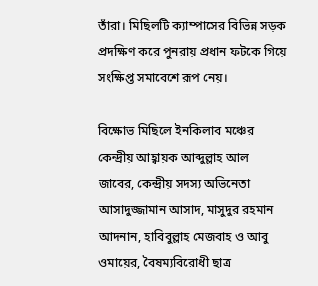তাঁরা। মিছিলটি ক্যাম্পাসের বিভিন্ন সড়ক প্রদক্ষিণ করে পুনরায় প্রধান ফটকে গিয়ে সংক্ষিপ্ত সমাবেশে রূপ নেয়।

বিক্ষোভ মিছিলে ইনকিলাব মঞ্চের কেন্দ্রীয় আহ্বায়ক আব্দুল্লাহ আল জাবের, কেন্দ্রীয় সদস্য অভিনেতা আসাদুজ্জামান আসাদ, মাসুদুর রহমান আদনান, হাবিবুল্লাহ মেজবাহ ও আবু ওমায়ের, বৈষম্যবিরোধী ছাত্র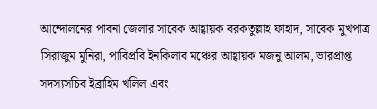আন্দোলনের পাবনা জেলার সাবেক আহ্বায়ক বরকতুল্লাহ ফাহাদ, সাবেক মুখপাত্র সিরাজুম মুনিরা, পাবিপ্রবি ইনকিলাব মঞ্চের আহ্বায়ক মজনু আলম, ভারপ্রাপ্ত সদস্যসচিব ইব্রাহিম খলিল এবং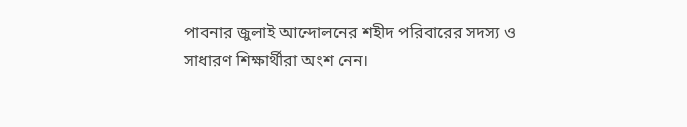পাবনার জুলাই আন্দোলনের শহীদ পরিবারের সদস্য ও সাধারণ শিক্ষার্থীরা অংশ নেন।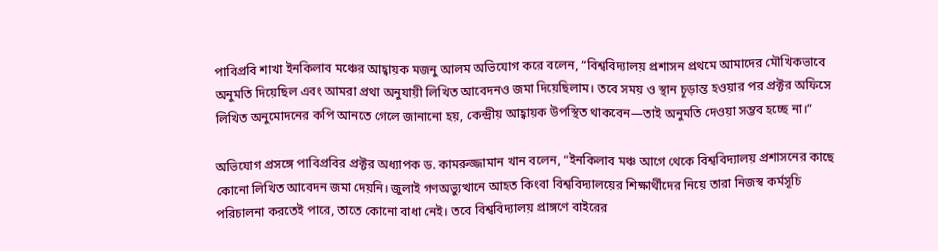পাবিপ্রবি শাখা ইনকিলাব মঞ্চের আহ্বায়ক মজনু আলম অভিযোগ করে বলেন, “বিশ্ববিদ্যালয় প্রশাসন প্রথমে আমাদের মৌখিকভাবে অনুমতি দিয়েছিল এবং আমরা প্রথা অনুযায়ী লিখিত আবেদনও জমা দিয়েছিলাম। তবে সময় ও স্থান চূড়ান্ত হওয়ার পর প্রক্টর অফিসে লিখিত অনুমোদনের কপি আনতে গেলে জানানো হয়, কেন্দ্রীয় আহ্বায়ক উপস্থিত থাকবেন—তাই অনুমতি দেওয়া সম্ভব হচ্ছে না।”

অভিযোগ প্রসঙ্গে পাবিপ্রবির প্রক্টর অধ্যাপক ড. কামরুজ্জামান খান বলেন, “ইনকিলাব মঞ্চ আগে থেকে বিশ্ববিদ্যালয় প্রশাসনের কাছে কোনো লিখিত আবেদন জমা দেয়নি। জুলাই গণঅভ্যুত্থানে আহত কিংবা বিশ্ববিদ্যালয়ের শিক্ষার্থীদের নিয়ে তারা নিজস্ব কর্মসূচি পরিচালনা করতেই পারে, তাতে কোনো বাধা নেই। তবে বিশ্ববিদ্যালয় প্রাঙ্গণে বাইরের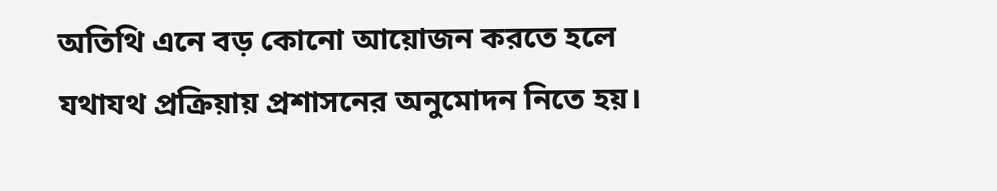অতিথি এনে বড় কোনো আয়োজন করতে হলে যথাযথ প্রক্রিয়ায় প্রশাসনের অনুমোদন নিতে হয়।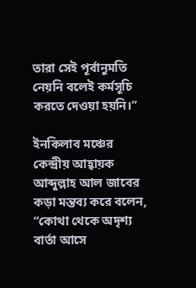তারা সেই পূর্বানুমতি নেয়নি বলেই কর্মসূচি করতে দেওয়া হয়নি।”

ইনকিলাব মঞ্চের কেন্দ্রীয় আহ্বায়ক আব্দুল্লাহ আল জাবের কড়া মন্তব্য করে বলেন, “কোথা থেকে অদৃশ্য বার্তা আসে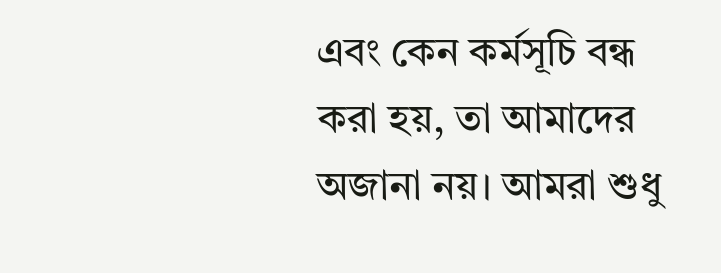এবং কেন কর্মসূচি বন্ধ করা হয়, তা আমাদের অজানা নয়। আমরা শুধু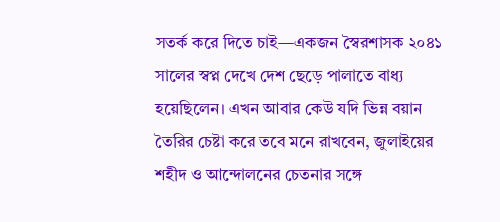সতর্ক করে দিতে চাই—একজন স্বৈরশাসক ২০৪১ সালের স্বপ্ন দেখে দেশ ছেড়ে পালাতে বাধ্য হয়েছিলেন। এখন আবার কেউ যদি ভিন্ন বয়ান তৈরির চেষ্টা করে তবে মনে রাখবেন, জুলাইয়ের শহীদ ও আন্দোলনের চেতনার সঙ্গে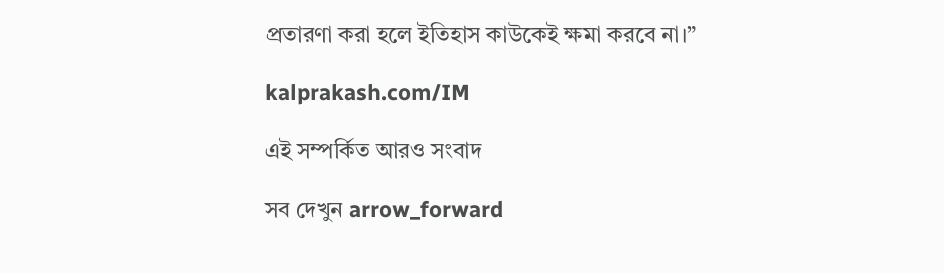প্রতারণা করা হলে ইতিহাস কাউকেই ক্ষমা করবে না।”

kalprakash.com/IM

এই সম্পর্কিত আরও সংবাদ

সব দেখুন arrow_forward